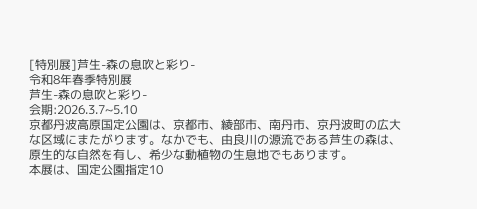[特別展]芦生-森の息吹と彩り-
令和8年春季特別展
芦生-森の息吹と彩り-
会期:2026.3.7~5.10
京都丹波高原国定公園は、京都市、綾部市、南丹市、京丹波町の広大な区域にまたがります。なかでも、由良川の源流である芦生の森は、原生的な自然を有し、希少な動植物の生息地でもあります。
本展は、国定公園指定10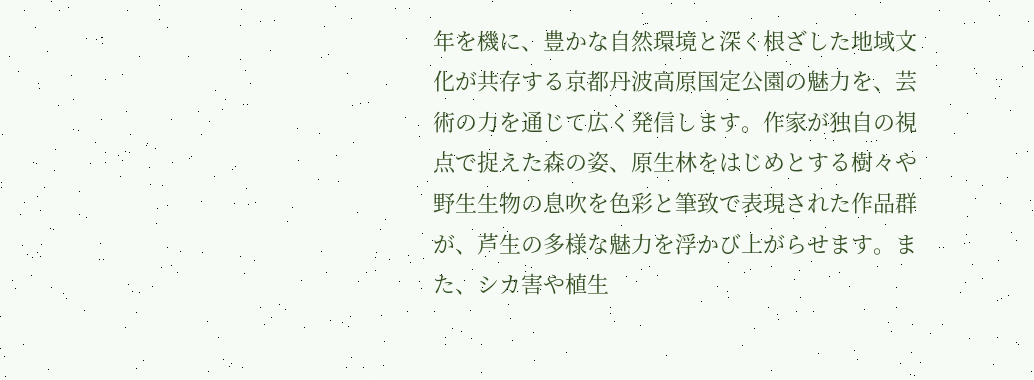年を機に、豊かな自然環境と深く根ざした地域文化が共存する京都丹波高原国定公園の魅力を、芸術の力を通じて広く発信します。作家が独自の視点で捉えた森の姿、原生林をはじめとする樹々や野生生物の息吹を色彩と筆致で表現された作品群が、芦生の多様な魅力を浮かび上がらせます。また、シカ害や植生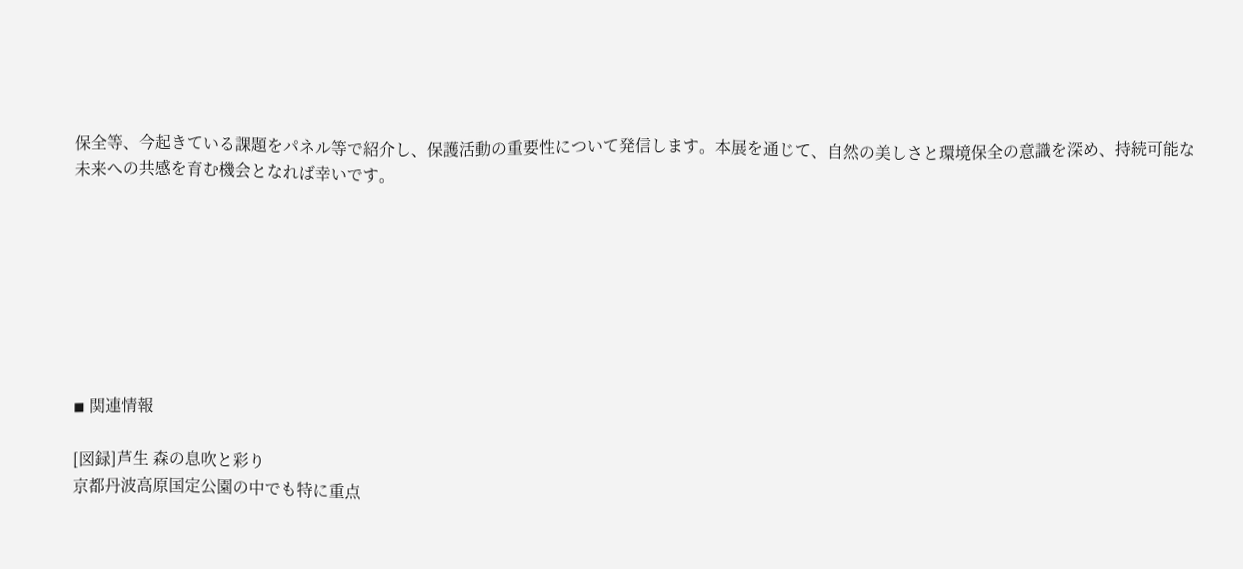保全等、今起きている課題をパネル等で紹介し、保護活動の重要性について発信します。本展を通じて、自然の美しさと環境保全の意識を深め、持続可能な未来への共感を育む機会となれば幸いです。








◾ 関連情報

[図録]芦生 森の息吹と彩り
京都丹波高原国定公園の中でも特に重点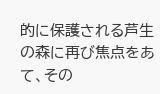的に保護される芦生の森に再び焦点をあて、その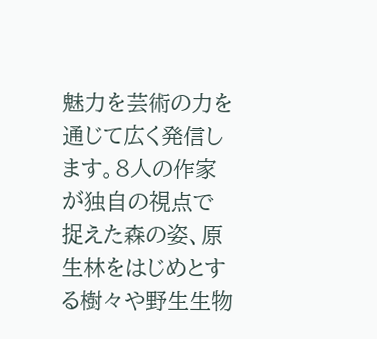魅力を芸術の力を通じて広く発信します。8人の作家が独自の視点で捉えた森の姿、原生林をはじめとする樹々や野生生物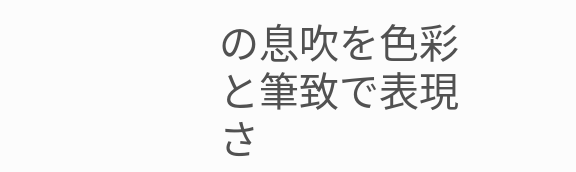の息吹を色彩と筆致で表現さ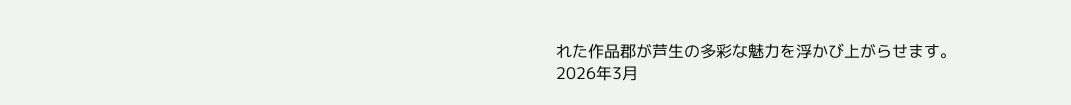れた作品郡が芦生の多彩な魅力を浮かび上がらせます。
2026年3月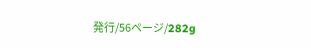発行/56ページ/282g